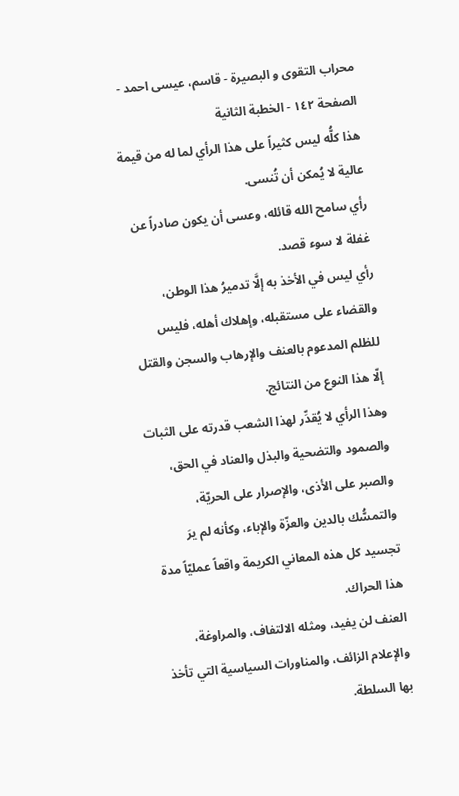محراب التقوى و البصيرة - قاسم، عيسى احمد - الصفحة ١٤٢ - الخطبة الثانية
هذا كلُّه ليس كثيراً على هذا الرأي لما له من قيمة عالية لا يُمكن أن تُنسى.
رأي سامح الله قائله، وعسى أن يكون صادراً عن غفلة لا سوء قصد.
رأي ليس في الأخذ به إلَّا تدميرُ هذا الوطن، والقضاء على مستقبله، وإهلاك أهله، فليس للظلم المدعوم بالعنف والإرهاب والسجن والقتل إلّا هذا النوع من النتائج.
وهذا الرأي لا يُقدِّر لهذا الشعب قدرته على الثبات والصمود والتضحية والبذل والعناد في الحق، والصبر على الأذى، والإصرار على الحريّة، والتمسُّك بالدين والعزّة والإباء، وكأنه لم يرَ تجسيد كل هذه المعاني الكريمة واقعاً عمليّاً مدة هذا الحراك.
العنف لن يفيد، ومثله الالتفاف، والمراوغة، والإعلام الزائف، والمناورات السياسية التي تأخذ بها السلطة.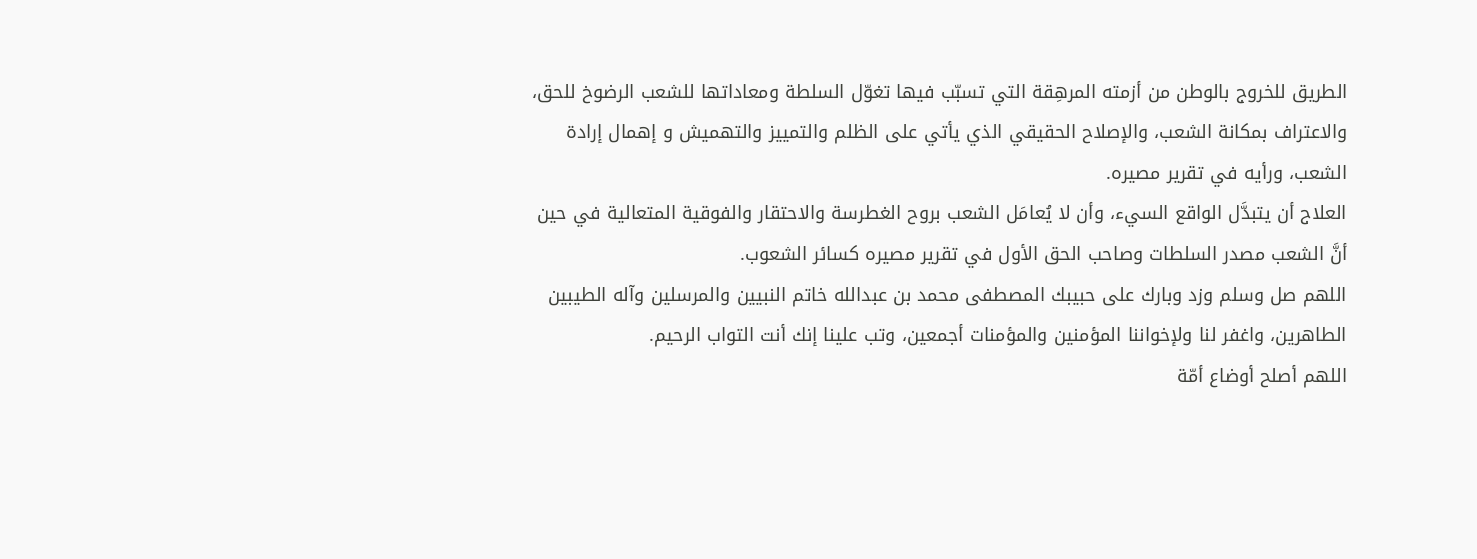الطريق للخروج بالوطن من أزمته المرهِقة التي تسبّب فيها تغوّل السلطة ومعاداتها للشعب الرضوخ للحق، والاعتراف بمكانة الشعب، والإصلاح الحقيقي الذي يأتي على الظلم والتمييز والتهميش و إهمال إرادة الشعب، ورأيه في تقرير مصيره.
العلاج أن يتبدَّل الواقع السيء، وأن لا يُعامَل الشعب بروح الغطرسة والاحتقار والفوقية المتعالية في حين أنَّ الشعب مصدر السلطات وصاحب الحق الأول في تقرير مصيره كسائر الشعوب.
اللهم صل وسلم وزد وبارك على حبيبك المصطفى محمد بن عبدالله خاتم النبيين والمرسلين وآله الطيبين الطاهرين، واغفر لنا ولإخواننا المؤمنين والمؤمنات أجمعين، وتب علينا إنك أنت التواب الرحيم.
اللهم أصلح أوضاع أمّة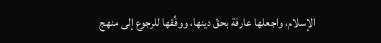الإسلام، واجعلها عارفة بحقّ دينها، ووفِّقها للرجوع إلى منهج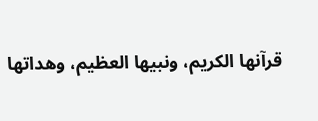قرآنها الكريم، ونبيها العظيم، وهداتها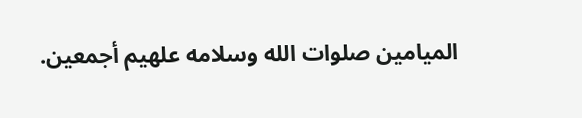الميامين صلوات الله وسلامه علهيم أجمعين.